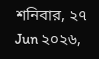শনিবার, ২৭ Jun ২০২৬,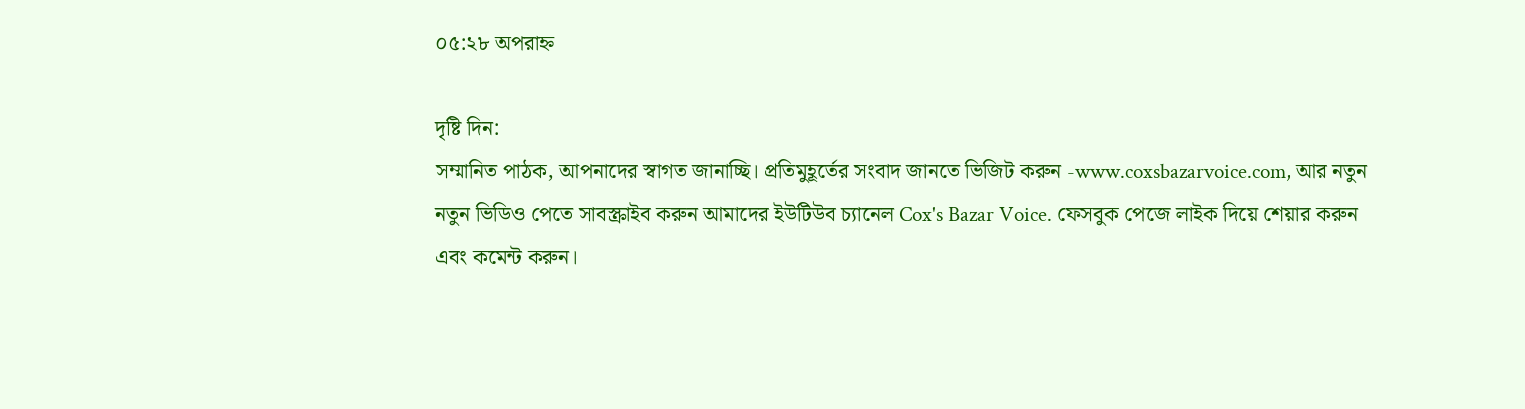০৫:২৮ অপরাহ্ন

দৃষ্টি দিন:
সম্মানিত পাঠক, আপনাদের স্বাগত জানাচ্ছি। প্রতিমুহূর্তের সংবাদ জানতে ভিজিট করুন -www.coxsbazarvoice.com, আর নতুন নতুন ভিডিও পেতে সাবস্ক্রাইব করুন আমাদের ইউটিউব চ্যানেল Cox's Bazar Voice. ফেসবুক পেজে লাইক দিয়ে শেয়ার করুন এবং কমেন্ট করুন।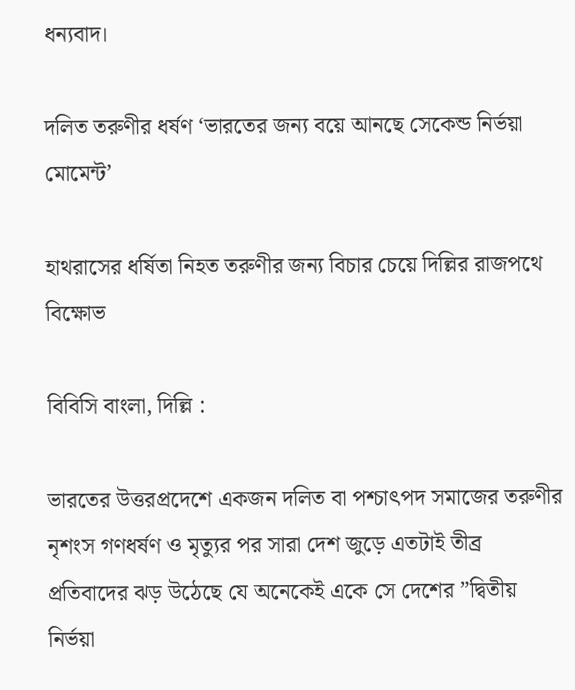ধন্যবাদ।

দলিত তরুণীর ধর্ষণ ‘ভারতের জন্য বয়ে আনছে সেকেন্ড নির্ভয়া মোমেন্ট’

হাথরাসের ধর্ষিতা নিহত তরুণীর জন্য বিচার চেয়ে দিল্লির রাজপথে বিক্ষোভ

বিবিসি বাংলা, দিল্লি :

ভারতের উত্তরপ্রদেশে একজন দলিত বা পশ্চাৎপদ সমাজের তরুণীর নৃশংস গণধর্ষণ ও মৃত্যুর পর সারা দেশ জুড়ে এতটাই তীব্র প্রতিবাদের ঝড় উঠেছে যে অনেকেই একে সে দেশের ”দ্বিতীয় নির্ভয়া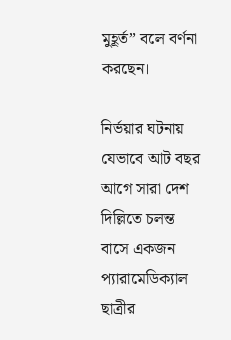মুহূর্ত” বলে বর্ণনা করছেন।

নির্ভয়ার ঘটনায় যেভাবে আট বছর আগে সারা দেশ দিল্লিতে চলন্ত বাসে একজন প্যারামেডিক্যাল ছাত্রীর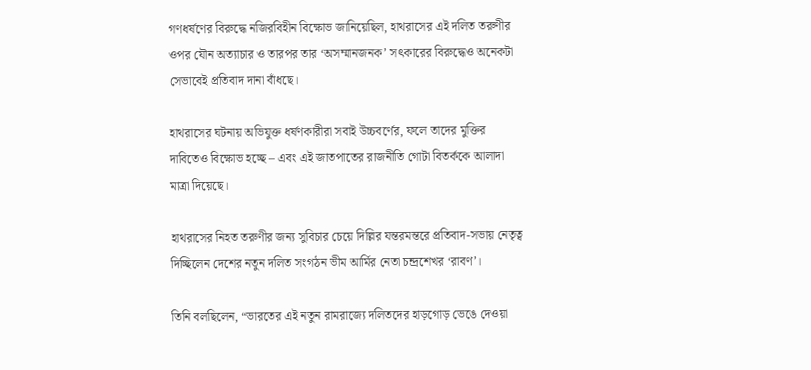গণধর্ষণের বিরুদ্ধে নজিরবিহীন বিক্ষোভ জানিয়েছিল, হাথরাসের এই দলিত তরুণীর ওপর যৌন অত্যাচার ও তারপর তার ‘অসম্মানজনক’ সৎকারের বিরুদ্ধেও অনেকটা সেভাবেই প্রতিবাদ দানা বাঁধছে।

হাথরাসের ঘটনায় অভিযুক্ত ধর্ষণকারীরা সবাই উচ্চবর্ণের, ফলে তাদের মুক্তির দাবিতেও বিক্ষোভ হচ্ছে – এবং এই জাতপাতের রাজনীতি গোটা বিতর্ককে আলাদা মাত্রা দিয়েছে।

হাথরাসের নিহত তরুণীর জন্য সুবিচার চেয়ে দিল্লির যন্তরমন্তরে প্রতিবাদ-সভায় নেতৃত্ব দিচ্ছিলেন দেশের নতুন দলিত সংগঠন ভীম আর্মির নেতা চন্দ্রশেখর ‘রাবণ’।

তিনি বলছিলেন, “ভারতের এই নতুন রামরাজ্যে দলিতদের হাড়গোড় ভেঙে দেওয়া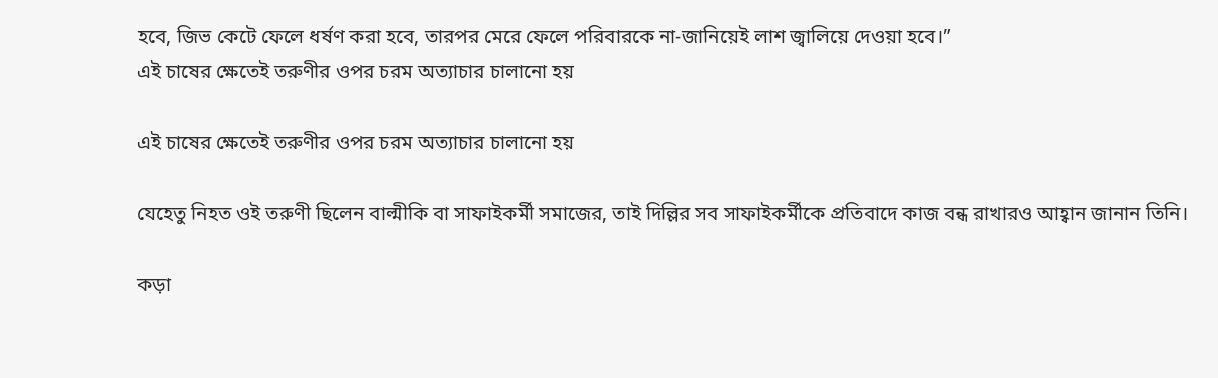হবে, জিভ কেটে ফেলে ধর্ষণ করা হবে, তারপর মেরে ফেলে পরিবারকে না-জানিয়েই লাশ জ্বালিয়ে দেওয়া হবে।”
এই চাষের ক্ষেতেই তরুণীর ওপর চরম অত্যাচার চালানো হয়

এই চাষের ক্ষেতেই তরুণীর ওপর চরম অত্যাচার চালানো হয়

যেহেতু নিহত ওই তরুণী ছিলেন বাল্মীকি বা সাফাইকর্মী সমাজের, তাই দিল্লির সব সাফাইকর্মীকে প্রতিবাদে কাজ বন্ধ রাখারও আহ্বান জানান তিনি।

কড়া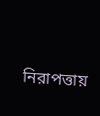নিরাপত্তায়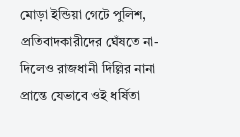মোড়া ইন্ডিয়া গেটে পুলিশ, প্রতিবাদকারীদের ঘেঁষতে না-দিলেও রাজধানী দিল্লির নানা প্রান্তে যেভাবে ওই ধর্ষিতা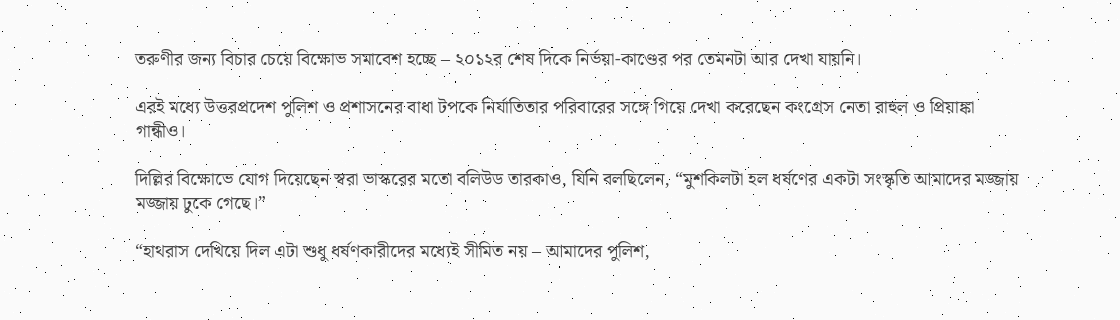তরুণীর জন্য বিচার চেয়ে বিক্ষোভ সমাবেশ হচ্ছে – ২০১২র শেষ দিকে নির্ভয়া-কাণ্ডের পর তেমনটা আর দেখা যায়নি।

এরই মধ্যে উত্তরপ্রদেশ পুলিশ ও প্রশাসনের বাধা টপকে নির্যাতিতার পরিবারের সঙ্গে গিয়ে দেখা করেছেন কংগ্রেস নেতা রাহুল ও প্রিয়াঙ্কা গান্ধীও।

দিল্লির বিক্ষোভে যোগ দিয়েছেন স্বরা ভাস্করের মতো বলিউড তারকাও, যিনি বলছিলেন, “মুশকিলটা হল ধর্ষণের একটা সংস্কৃতি আমাদের মজ্জায় মজ্জায় ঢুকে গেছে।”

“হাথরাস দেখিয়ে দিল এটা শুধু ধর্ষণকারীদের মধ্যেই সীমিত নয় – আমাদের পুলিশ,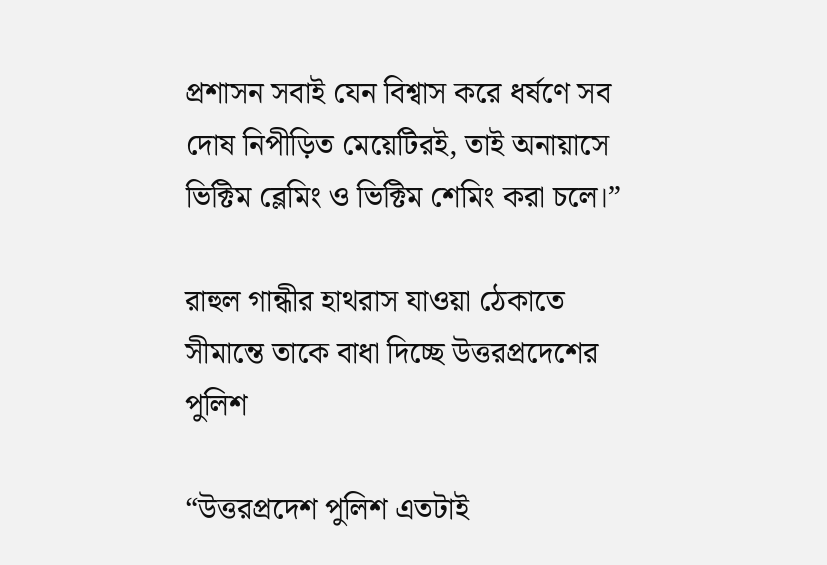প্রশাসন সবাই যেন বিশ্বাস করে ধর্ষণে সব দোষ নিপীড়িত মেয়েটিরই, তাই অনায়াসে ভিক্টিম ব্লেমিং ও ভিক্টিম শেমিং করা চলে।”

রাহুল গান্ধীর হাথরাস যাওয়া ঠেকাতে সীমান্তে তাকে বাধা দিচ্ছে উত্তরপ্রদেশের পুলিশ

“উত্তরপ্রদেশ পুলিশ এতটাই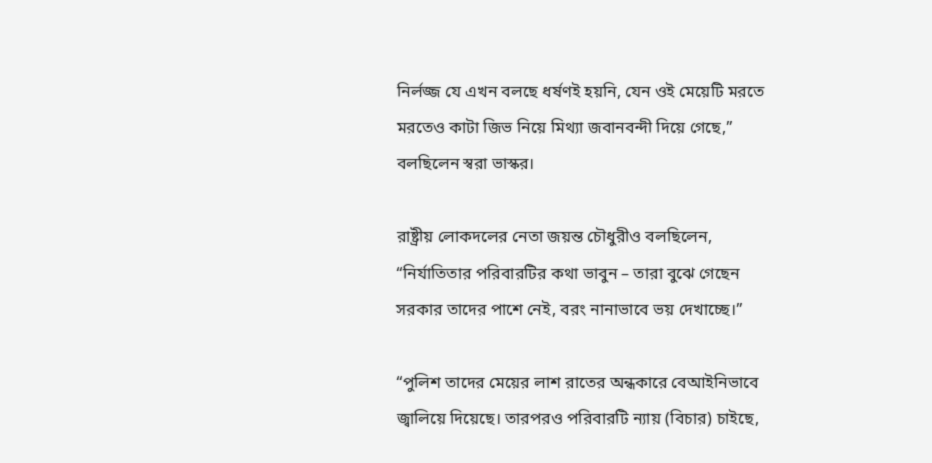নির্লজ্জ যে এখন বলছে ধর্ষণই হয়নি, যেন ওই মেয়েটি মরতে মরতেও কাটা জিভ নিয়ে মিথ্যা জবানবন্দী দিয়ে গেছে,” বলছিলেন স্বরা ভাস্কর।

রাষ্ট্রীয় লোকদলের নেতা জয়ন্ত চৌধুরীও বলছিলেন, “নির্যাতিতার পরিবারটির কথা ভাবুন – তারা বুঝে গেছেন সরকার তাদের পাশে নেই, বরং নানাভাবে ভয় দেখাচ্ছে।”

“পুলিশ তাদের মেয়ের লাশ রাতের অন্ধকারে বেআইনিভাবে জ্বালিয়ে দিয়েছে। তারপরও পরিবারটি ন্যায় (বিচার) চাইছে,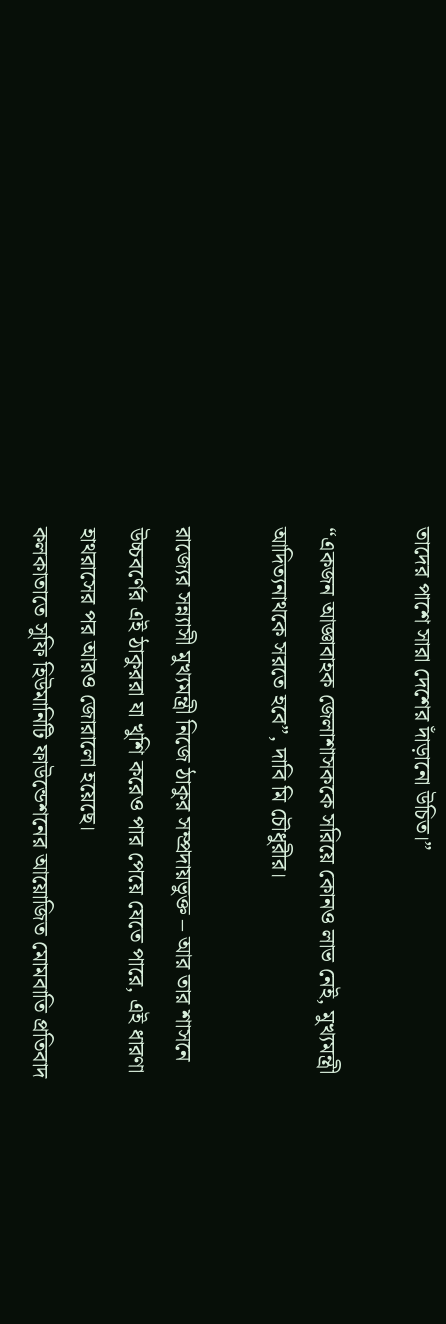তাদের পাশে সারা দেশের দাঁড়ানো উচিত।”

“একজন আজ্ঞাবাহক জেলাশাসককে সরিয়ে কোনও লাভ নেই, মুখ্যমন্ত্রী আদিত্যনাথকে সরতে হবে”, দাবি মি চৌধুরীর।

রাজ্যের সন্ন্যাসী মুখ্যমন্ত্রী নিজে ঠাকুর সম্প্রদায়ভুক্ত – আর তার শাসনে উচ্চবর্ণের এই ঠাকুররা যা খুশি করেও পার পেয়ে যেতে পারে, এই ধারণা হাথরাসের পর আরও জোরালো হয়েছে।
কলকাতাতে সুফি হিউমানিটি ফাউন্ডেশনের আয়োজিত মোমবাতি প্রতিবাদ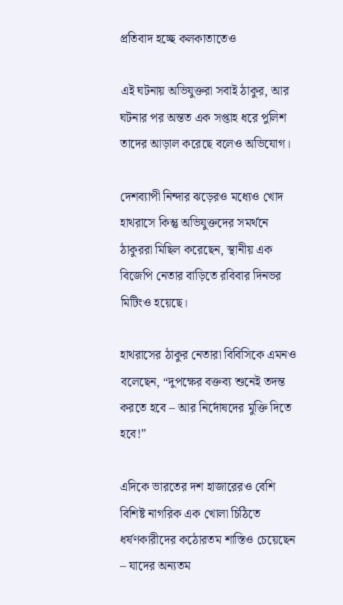প্রতিবাদ হচ্ছে কলকাতাতেও

এই ঘটনায় অভিযুক্তরা সবাই ঠাকুর, আর ঘটনার পর অন্তত এক সপ্তাহ ধরে পুলিশ তাদের আড়াল করেছে বলেও অভিযোগ।

দেশব্যাপী নিন্দার ঝড়েরও মধ্যেও খোদ হাথরাসে কিন্তু অভিযুক্তদের সমর্থনে ঠাকুররা মিছিল করেছেন, স্থানীয় এক বিজেপি নেতার বাড়িতে রবিবার দিনভর মিটিংও হয়েছে।

হাথরাসের ঠাকুর নেতারা বিবিসিকে এমনও বলেছেন, “দুপক্ষের বক্তব্য শুনেই তদন্ত করতে হবে – আর নির্দোষদের মুক্তি দিতে হবে!”

এদিকে ভারতের দশ হাজারেরও বেশি বিশিষ্ট নাগরিক এক খোলা চিঠিতে ধর্ষণকারীদের কঠোরতম শাস্তিও চেয়েছেন – যাদের অন্যতম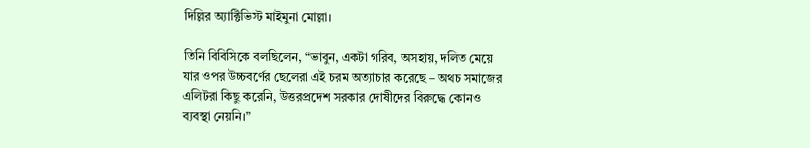দিল্লির অ্যাক্টিভিস্ট মাইমুনা মোল্লা।

তিনি বিবিসিকে বলছিলেন, “ভাবুন, একটা গরিব, অসহায়, দলিত মেয়ে যার ওপর উচ্চবর্ণের ছেলেরা এই চরম অত্যাচার করেছে – অথচ সমাজের এলিটরা কিছু করেনি, উত্তরপ্রদেশ সরকার দোষীদের বিরুদ্ধে কোনও ব্যবস্থা নেয়নি।”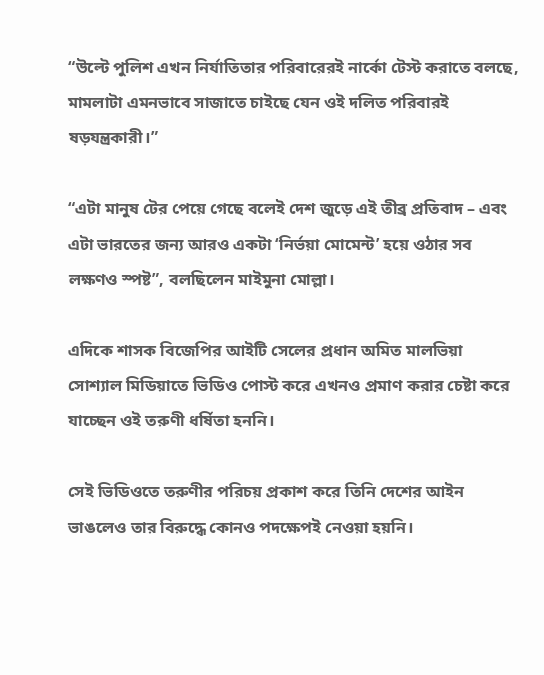“উল্টে পুলিশ এখন নির্যাতিতার পরিবারেরই নার্কো টেস্ট করাতে বলছে, মামলাটা এমনভাবে সাজাতে চাইছে যেন ওই দলিত পরিবারই ষড়যন্ত্রকারী।”

“এটা মানুষ টের পেয়ে গেছে বলেই দেশ জুড়ে এই তীব্র প্রতিবাদ – এবং এটা ভারতের জন্য আরও একটা ‘নির্ভয়া মোমেন্ট’ হয়ে ওঠার সব লক্ষণও স্পষ্ট”, বলছিলেন মাইমুনা মোল্লা।

এদিকে শাসক বিজেপির আইটি সেলের প্রধান অমিত মালভিয়া সোশ্যাল মিডিয়াতে ভিডিও পোস্ট করে এখনও প্রমাণ করার চেষ্টা করে যাচ্ছেন ওই তরুণী ধর্ষিতা হননি।

সেই ভিডিওতে তরুণীর পরিচয় প্রকাশ করে তিনি দেশের আইন ভাঙলেও তার বিরুদ্ধে কোনও পদক্ষেপই নেওয়া হয়নি।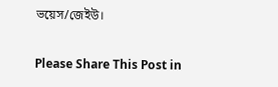ভয়েস/জেইউ।

Please Share This Post in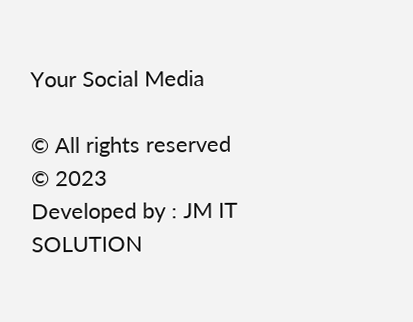Your Social Media

© All rights reserved © 2023
Developed by : JM IT SOLUTION